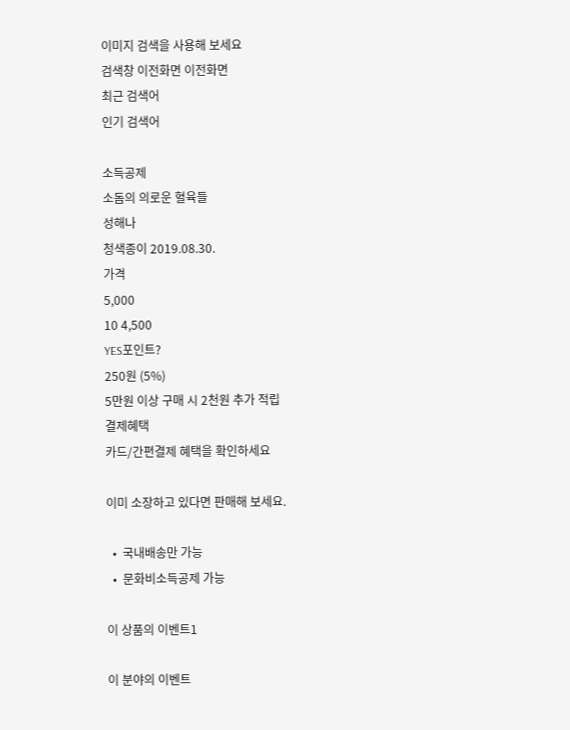이미지 검색을 사용해 보세요
검색창 이전화면 이전화면
최근 검색어
인기 검색어

소득공제
소돔의 의로운 혈육들
성해나
청색종이 2019.08.30.
가격
5,000
10 4,500
YES포인트?
250원 (5%)
5만원 이상 구매 시 2천원 추가 적립
결제혜택
카드/간편결제 혜택을 확인하세요

이미 소장하고 있다면 판매해 보세요.

  •  국내배송만 가능
  •  문화비소득공제 가능

이 상품의 이벤트1

이 분야의 이벤트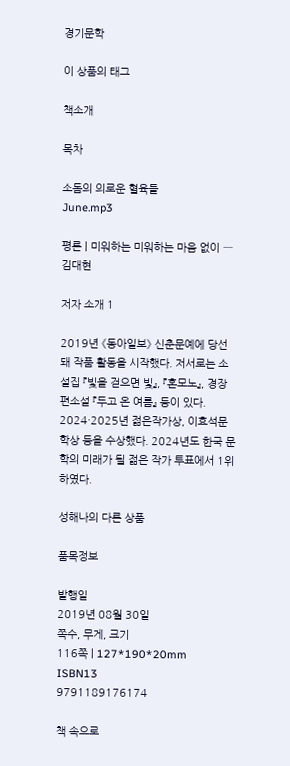경기문학

이 상품의 태그

책소개

목차

소돔의 의로운 혈육들
June.mp3

평론 | 미워하는 미워하는 마음 없이 ― 김대현

저자 소개 1

2019년 《동아일보》 신춘문예에 당선돼 작품 활동을 시작했다. 저서로는 소설집 『빛을 걷으면 빛』, 『혼모노』, 경장편소설 『두고 온 여름』 등이 있다. 2024·2025년 젊은작가상, 이효석문학상 등을 수상했다. 2024년도 한국 문학의 미래가 될 젊은 작가 투표에서 1위 하였다.

성해나의 다른 상품

품목정보

발행일
2019년 08월 30일
쪽수, 무게, 크기
116쪽 | 127*190*20mm
ISBN13
9791189176174

책 속으로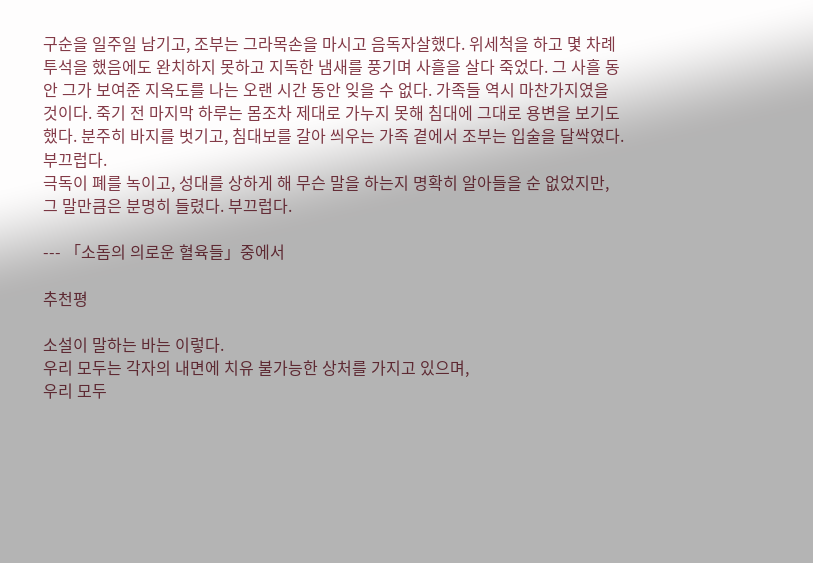구순을 일주일 남기고, 조부는 그라목손을 마시고 음독자살했다. 위세척을 하고 몇 차례 투석을 했음에도 완치하지 못하고 지독한 냄새를 풍기며 사흘을 살다 죽었다. 그 사흘 동안 그가 보여준 지옥도를 나는 오랜 시간 동안 잊을 수 없다. 가족들 역시 마찬가지였을 것이다. 죽기 전 마지막 하루는 몸조차 제대로 가누지 못해 침대에 그대로 용변을 보기도 했다. 분주히 바지를 벗기고, 침대보를 갈아 씌우는 가족 곁에서 조부는 입술을 달싹였다.
부끄럽다.
극독이 폐를 녹이고, 성대를 상하게 해 무슨 말을 하는지 명확히 알아들을 순 없었지만, 그 말만큼은 분명히 들렸다. 부끄럽다.

--- 「소돔의 의로운 혈육들」중에서

추천평

소설이 말하는 바는 이렇다.
우리 모두는 각자의 내면에 치유 불가능한 상처를 가지고 있으며,
우리 모두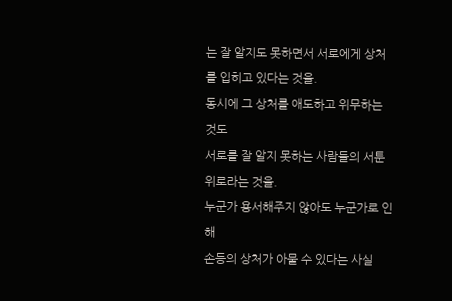는 잘 알지도 못하면서 서로에게 상처를 입히고 있다는 것을.
동시에 그 상처를 애도하고 위무하는 것도
서로를 잘 알지 못하는 사람들의 서툰 위로라는 것을.
누군가 용서해주지 않아도 누군가로 인해
손등의 상처가 아물 수 있다는 사실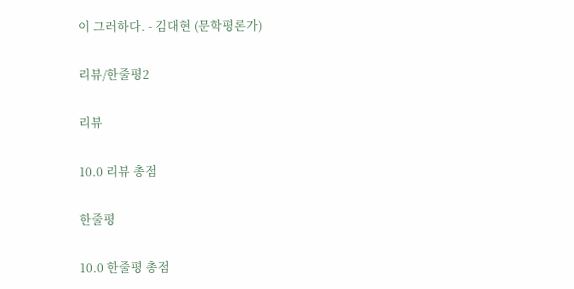이 그러하다. - 김대현 (문학평론가)

리뷰/한줄평2

리뷰

10.0 리뷰 총점

한줄평

10.0 한줄평 총점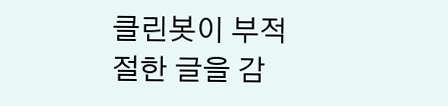클린봇이 부적절한 글을 감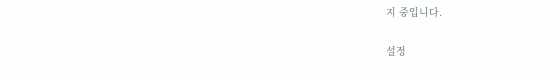지 중입니다.

설정